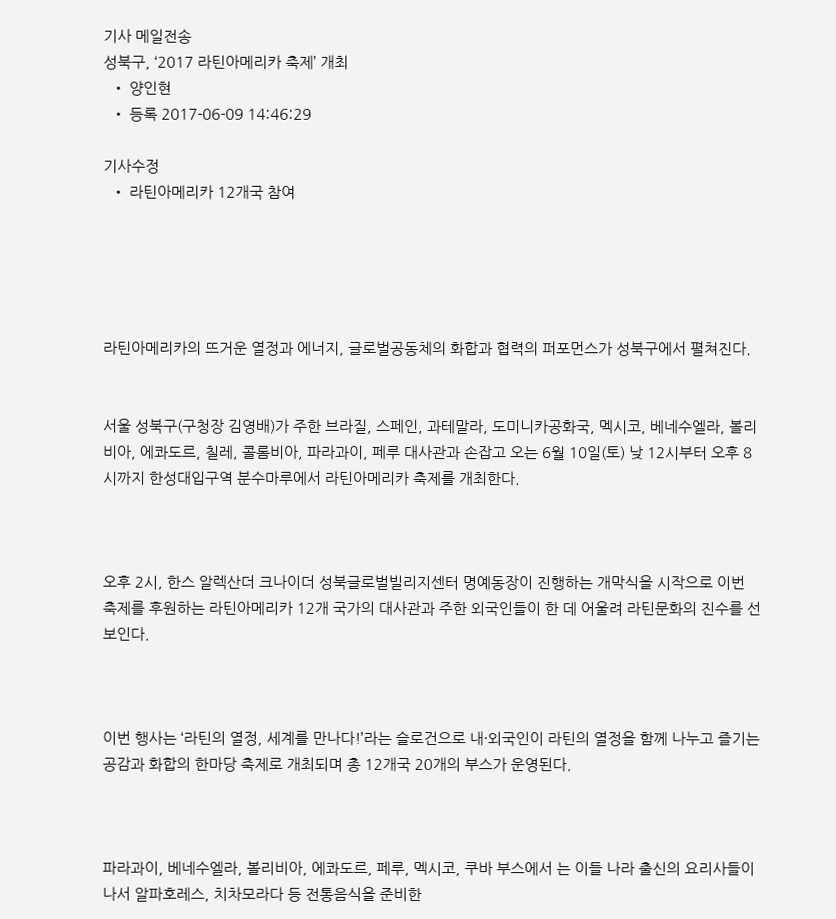기사 메일전송
성북구, ‘2017 라틴아메리카 축제’ 개최
  • 양인현
  • 등록 2017-06-09 14:46:29

기사수정
  • 라틴아메리카 12개국 참여





라틴아메리카의 뜨거운 열정과 에너지, 글로벌공동체의 화합과 협력의 퍼포먼스가 성북구에서 펼쳐진다.


서울 성북구(구청장 김영배)가 주한 브라질, 스페인, 과테말라, 도미니카공화국, 멕시코, 베네수엘라, 볼리비아, 에콰도르, 칠레, 콜롬비아, 파라과이, 페루 대사관과 손잡고 오는 6월 10일(토) 낮 12시부터 오후 8시까지 한성대입구역 분수마루에서 라틴아메리카 축제를 개최한다.



오후 2시, 한스 알렉산더 크나이더 성북글로벌빌리지센터 명예동장이 진행하는 개막식을 시작으로 이번 축제를 후원하는 라틴아메리카 12개 국가의 대사관과 주한 외국인들이 한 데 어울려 라틴문화의 진수를 선보인다.



이번 행사는 ‘라틴의 열정, 세계를 만나다!’라는 슬로건으로 내·외국인이 라틴의 열정을 함께 나누고 즐기는 공감과 화합의 한마당 축제로 개최되며 총 12개국 20개의 부스가 운영된다.



파라과이, 베네수엘라, 볼리비아, 에콰도르, 페루, 멕시코, 쿠바 부스에서 는 이들 나라 출신의 요리사들이 나서 알파호레스, 치차모라다 등 전통음식을 준비한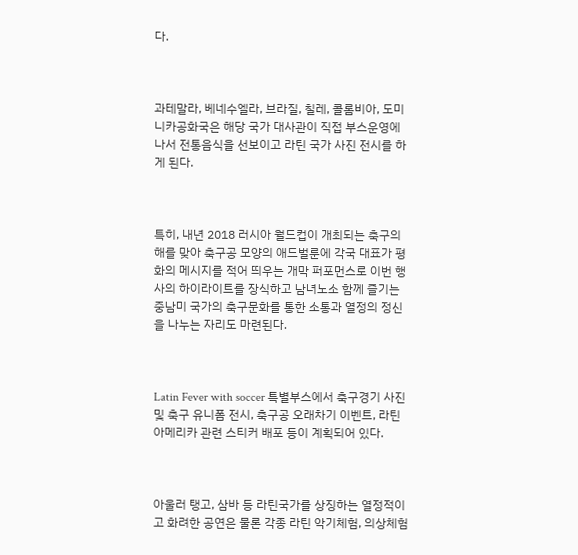다.



과테말라, 베네수엘라, 브라질, 칠레, 콜롬비아, 도미니카공화국은 해당 국가 대사관이 직접 부스운영에 나서 전통음식을 선보이고 라틴 국가 사진 전시를 하게 된다.



특히, 내년 2018 러시아 월드컵이 개최되는 축구의 해를 맞아 축구공 모양의 애드벌룬에 각국 대표가 평화의 메시지를 적어 띄우는 개막 퍼포먼스로 이번 행사의 하이라이트를 장식하고 남녀노소 함께 즐기는 중남미 국가의 축구문화를 통한 소통과 열정의 정신을 나누는 자리도 마련된다.



Latin Fever with soccer 특별부스에서 축구경기 사진 및 축구 유니폼 전시, 축구공 오래차기 이벤트, 라틴아메리카 관련 스티커 배포 등이 계획되어 있다.



아울러 탱고, 삼바 등 라틴국가를 상징하는 열정적이고 화려한 공연은 물론 각종 라틴 악기체험, 의상체험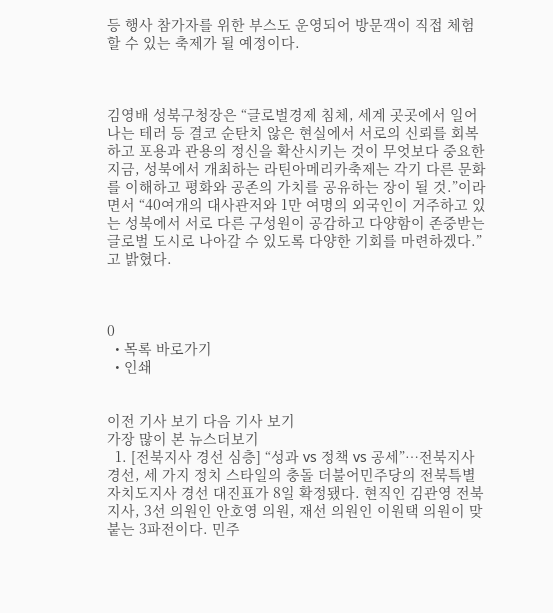등 행사 참가자를 위한 부스도 운영되어 방문객이 직접 체험할 수 있는 축제가 될 예정이다.



김영배 성북구청장은 “글로벌경제 침체, 세계 곳곳에서 일어나는 테러 등 결코 순탄치 않은 현실에서 서로의 신뢰를 회복하고 포용과 관용의 정신을 확산시키는 것이 무엇보다 중요한 지금, 성북에서 개최하는 라틴아메리카축제는 각기 다른 문화를 이해하고 평화와 공존의 가치를 공유하는 장이 될 것.”이라면서 “40여개의 대사관저와 1만 여명의 외국인이 거주하고 있는 성북에서 서로 다른 구성원이 공감하고 다양함이 존중받는 글로벌 도시로 나아갈 수 있도록 다양한 기회를 마련하겠다.”고 밝혔다.



0
  • 목록 바로가기
  • 인쇄


이전 기사 보기 다음 기사 보기
가장 많이 본 뉴스더보기
  1. [전북지사 경선 심층] “성과 vs 정책 vs 공세”…전북지사 경선, 세 가지 정치 스타일의 충돌 더불어민주당의 전북특별자치도지사 경선 대진표가 8일 확정됐다. 현직인 김관영 전북지사, 3선 의원인 안호영 의원, 재선 의원인 이원택 의원이 맞붙는 3파전이다. 민주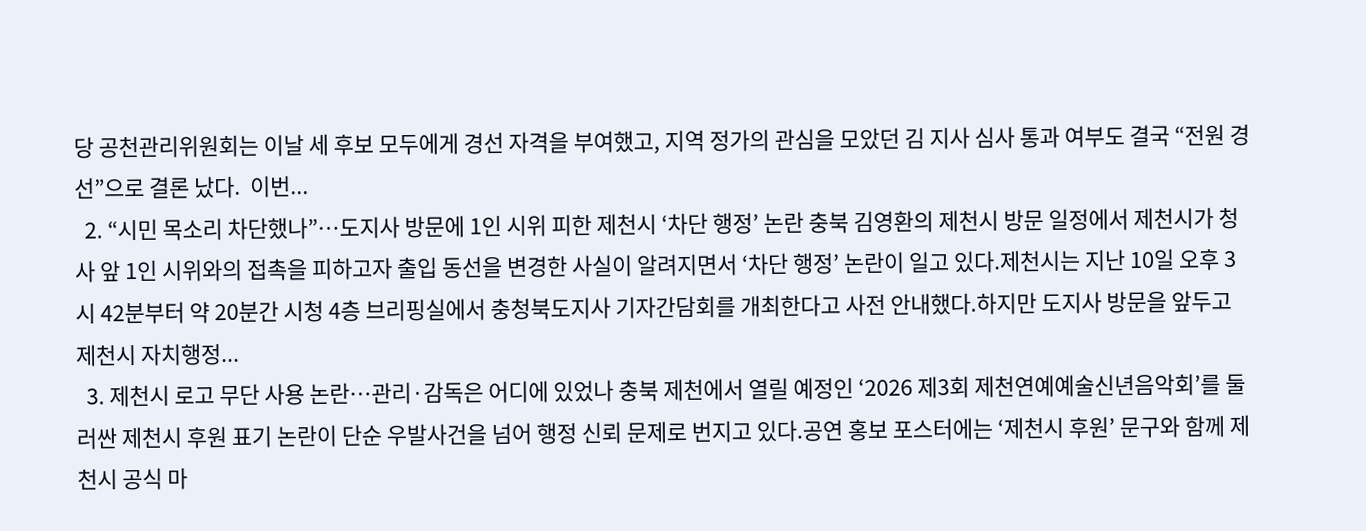당 공천관리위원회는 이날 세 후보 모두에게 경선 자격을 부여했고, 지역 정가의 관심을 모았던 김 지사 심사 통과 여부도 결국 “전원 경선”으로 결론 났다.  이번...
  2. “시민 목소리 차단했나”…도지사 방문에 1인 시위 피한 제천시 ‘차단 행정’ 논란 충북 김영환의 제천시 방문 일정에서 제천시가 청사 앞 1인 시위와의 접촉을 피하고자 출입 동선을 변경한 사실이 알려지면서 ‘차단 행정’ 논란이 일고 있다.제천시는 지난 10일 오후 3시 42분부터 약 20분간 시청 4층 브리핑실에서 충청북도지사 기자간담회를 개최한다고 사전 안내했다.하지만 도지사 방문을 앞두고 제천시 자치행정...
  3. 제천시 로고 무단 사용 논란…관리·감독은 어디에 있었나 충북 제천에서 열릴 예정인 ‘2026 제3회 제천연예예술신년음악회’를 둘러싼 제천시 후원 표기 논란이 단순 우발사건을 넘어 행정 신뢰 문제로 번지고 있다.공연 홍보 포스터에는 ‘제천시 후원’ 문구와 함께 제천시 공식 마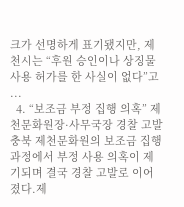크가 선명하게 표기됐지만, 제천시는 “후원 승인이나 상징물 사용 허가를 한 사실이 없다”고 ...
  4. “보조금 부정 집행 의혹” 제천문화원장·사무국장 경찰 고발 충북 제천문화원의 보조금 집행 과정에서 부정 사용 의혹이 제기되며 결국 경찰 고발로 이어졌다.제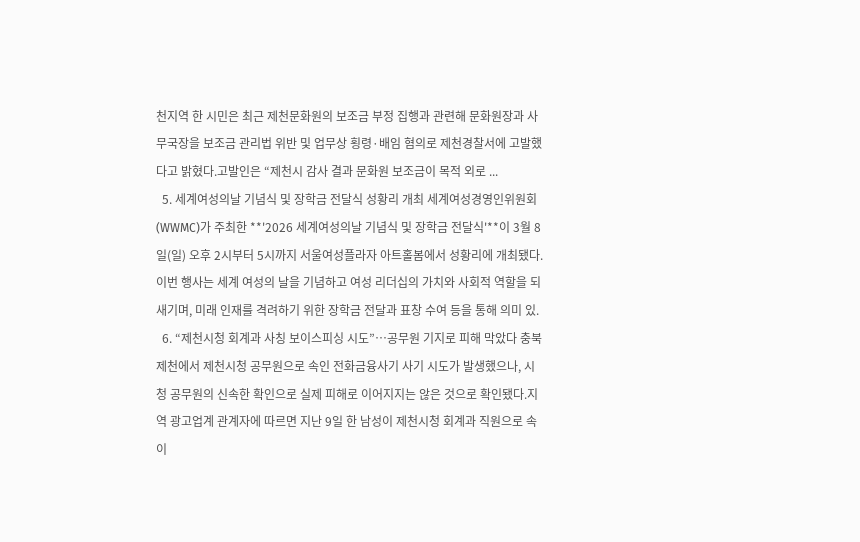천지역 한 시민은 최근 제천문화원의 보조금 부정 집행과 관련해 문화원장과 사무국장을 보조금 관리법 위반 및 업무상 횡령·배임 혐의로 제천경찰서에 고발했다고 밝혔다.고발인은 “제천시 감사 결과 문화원 보조금이 목적 외로 ...
  5. 세계여성의날 기념식 및 장학금 전달식 성황리 개최 세계여성경영인위원회(WWMC)가 주최한 **'2026 세계여성의날 기념식 및 장학금 전달식'**이 3월 8일(일) 오후 2시부터 5시까지 서울여성플라자 아트홀봄에서 성황리에 개최됐다.이번 행사는 세계 여성의 날을 기념하고 여성 리더십의 가치와 사회적 역할을 되새기며, 미래 인재를 격려하기 위한 장학금 전달과 표창 수여 등을 통해 의미 있.
  6. “제천시청 회계과 사칭 보이스피싱 시도”…공무원 기지로 피해 막았다 충북 제천에서 제천시청 공무원으로 속인 전화금융사기 사기 시도가 발생했으나, 시청 공무원의 신속한 확인으로 실제 피해로 이어지지는 않은 것으로 확인됐다.지역 광고업계 관계자에 따르면 지난 9일 한 남성이 제천시청 회계과 직원으로 속이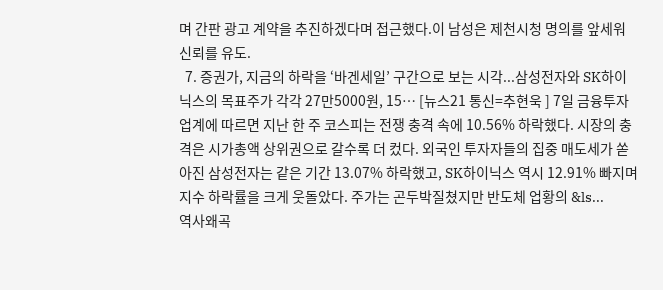며 간판 광고 계약을 추진하겠다며 접근했다.이 남성은 제천시청 명의를 앞세워 신뢰를 유도.
  7. 증권가, 지금의 하락을 ‘바겐세일’ 구간으로 보는 시각...삼성전자와 SK하이닉스의 목표주가 각각 27만5000원, 15… [뉴스21 통신=추현욱 ] 7일 금융투자 업계에 따르면 지난 한 주 코스피는 전쟁 충격 속에 10.56% 하락했다. 시장의 충격은 시가총액 상위권으로 갈수록 더 컸다. 외국인 투자자들의 집중 매도세가 쏟아진 삼성전자는 같은 기간 13.07% 하락했고, SK하이닉스 역시 12.91% 빠지며 지수 하락률을 크게 웃돌았다. 주가는 곤두박질쳤지만 반도체 업황의 &ls...
역사왜곡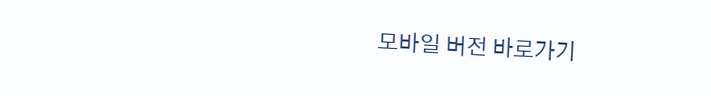모바일 버전 바로가기